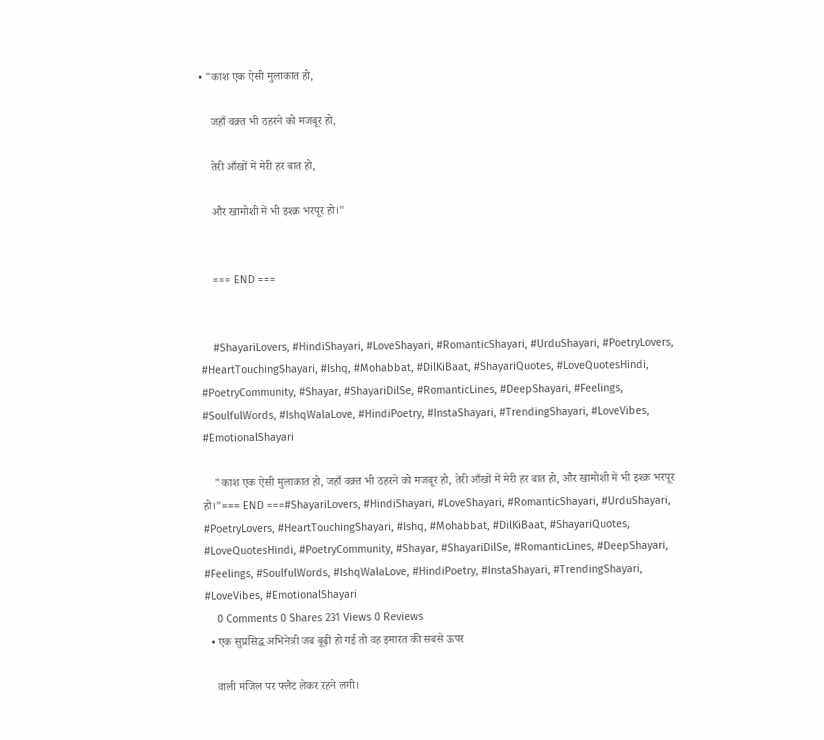• "काश एक ऐसी मुलाकात हो,

    जहाँ वक़्त भी ठहरने को मजबूर हो,

    तेरी आँखों में मेरी हर बात हो,

    और खामोशी में भी इश्क़ भरपूर हो।"


    === END ===


    #ShayariLovers, #HindiShayari, #LoveShayari, #RomanticShayari, #UrduShayari, #PoetryLovers, #HeartTouchingShayari, #Ishq, #Mohabbat, #DilKiBaat, #ShayariQuotes, #LoveQuotesHindi, #PoetryCommunity, #Shayar, #ShayariDilSe, #RomanticLines, #DeepShayari, #Feelings, #SoulfulWords, #IshqWalaLove, #HindiPoetry, #InstaShayari, #TrendingShayari, #LoveVibes, #EmotionalShayari

    "काश एक ऐसी मुलाकात हो, जहाँ वक़्त भी ठहरने को मजबूर हो, तेरी आँखों में मेरी हर बात हो, और खामोशी में भी इश्क़ भरपूर हो।"=== END ===#ShayariLovers, #HindiShayari, #LoveShayari, #RomanticShayari, #UrduShayari, #PoetryLovers, #HeartTouchingShayari, #Ishq, #Mohabbat, #DilKiBaat, #ShayariQuotes, #LoveQuotesHindi, #PoetryCommunity, #Shayar, #ShayariDilSe, #RomanticLines, #DeepShayari, #Feelings, #SoulfulWords, #IshqWalaLove, #HindiPoetry, #InstaShayari, #TrendingShayari, #LoveVibes, #EmotionalShayari
    0 Comments 0 Shares 231 Views 0 Reviews
  • एक सुप्रसिद्ध अभिनेत्री जब बूढ़ी हो गई तो वह इमारत की सबसे ऊपर

    वाली मंजिल पर फ्लैट लेकर रहने लगी।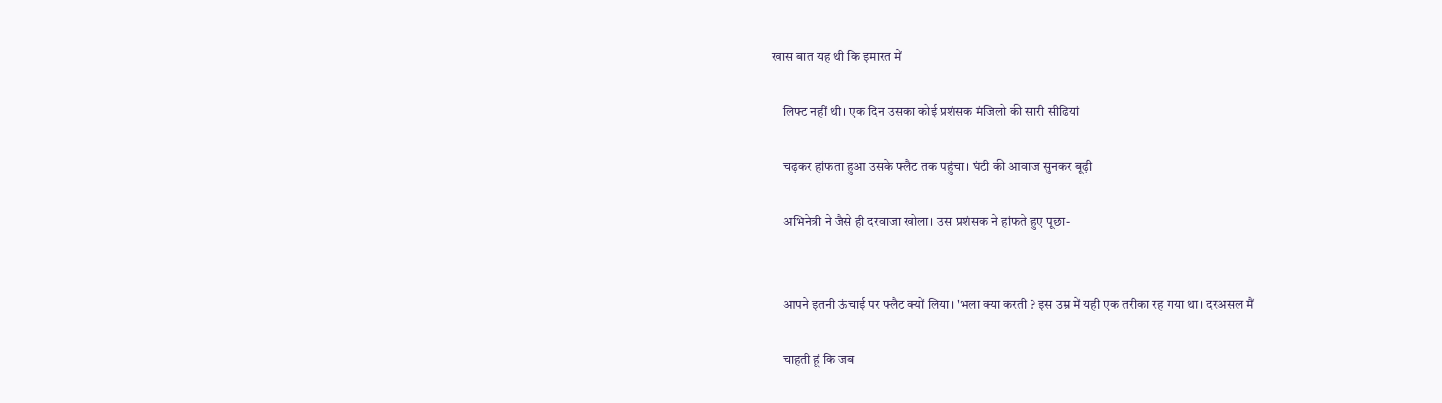खास बात यह थी कि इमारत में

    लिफ्ट नहीं थी। एक दिन उसका कोई प्रशंसक मंजिलो की सारी सीढियां

    चढ़कर हांफता हुआ उसके फ्लैट तक पहुंचा। घंटी की आवाज सुनकर बूढ़ी

    अभिनेत्री ने जैसे ही दरवाजा खोला। उस प्रशंसक ने हांफते हुए पूछा-


    आपने इतनी ऊंचाई पर फ्लैट क्यों लिया। 'भला क्‍या करती ? इस उम्र में यही एक तरीका रह गया था। दरअसल मैं

    चाहती हूं कि जब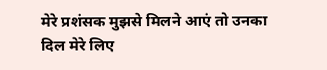मेरे प्रशंसक मुझसे मिलने आएं तो उनका दिल मेरे लिए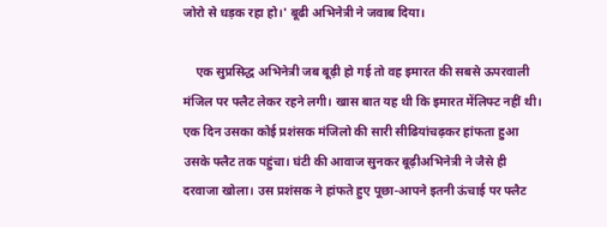जोरो से धड़क रहा हो।' बूढी अभिनेत्री ने जवाब दिया।

    एक सुप्रसिद्ध अभिनेत्री जब बूढ़ी हो गई तो वह इमारत की सबसे ऊपरवाली मंजिल पर फ्लैट लेकर रहने लगी। खास बात यह थी कि इमारत मेंलिफ्ट नहीं थी। एक दिन उसका कोई प्रशंसक मंजिलो की सारी सीढियांचढ़कर हांफता हुआ उसके फ्लैट तक पहुंचा। घंटी की आवाज सुनकर बूढ़ीअभिनेत्री ने जैसे ही दरवाजा खोला। उस प्रशंसक ने हांफते हुए पूछा-आपने इतनी ऊंचाई पर फ्लैट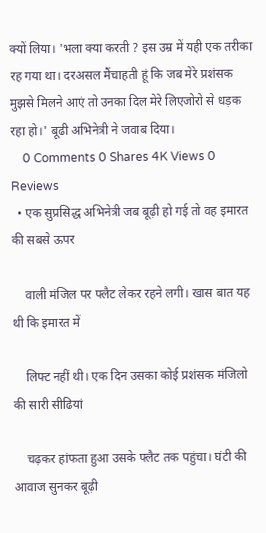क्यों लिया। 'भला क्‍या करती ? इस उम्र में यही एक तरीका रह गया था। दरअसल मैंचाहती हूं कि जब मेरे प्रशंसक मुझसे मिलने आएं तो उनका दिल मेरे लिएजोरो से धड़क रहा हो।' बूढी अभिनेत्री ने जवाब दिया।
    0 Comments 0 Shares 4K Views 0 Reviews
  • एक सुप्रसिद्ध अभिनेत्री जब बूढ़ी हो गई तो वह इमारत की सबसे ऊपर

    वाली मंजिल पर फ्लैट लेकर रहने लगी। खास बात यह थी कि इमारत में

    लिफ्ट नहीं थी। एक दिन उसका कोई प्रशंसक मंजिलो की सारी सीढियां

    चढ़कर हांफता हुआ उसके फ्लैट तक पहुंचा। घंटी की आवाज सुनकर बूढ़ी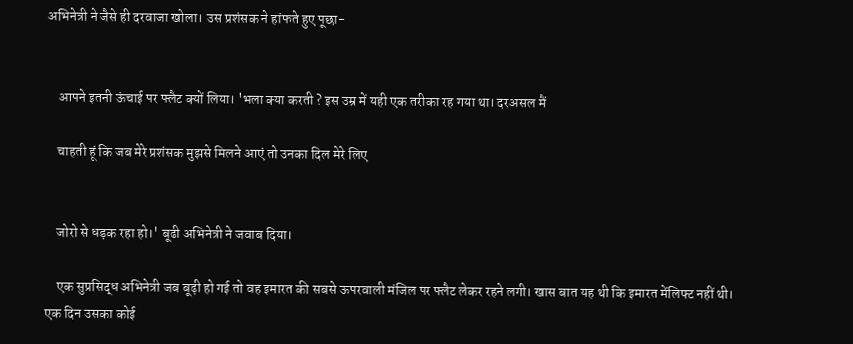अभिनेत्री ने जैसे ही दरवाजा खोला। उस प्रशंसक ने हांफते हुए पूछा-


    आपने इतनी ऊंचाई पर फ्लैट क्यों लिया। 'भला क्‍या करती ? इस उम्र में यही एक तरीका रह गया था। दरअसल मैं

    चाहती हूं कि जब मेरे प्रशंसक मुझसे मिलने आएं तो उनका दिल मेरे लिए


    जोरो से धड़क रहा हो।' बूढी अभिनेत्री ने जवाब दिया।

    एक सुप्रसिद्ध अभिनेत्री जब बूढ़ी हो गई तो वह इमारत की सबसे ऊपरवाली मंजिल पर फ्लैट लेकर रहने लगी। खास बात यह थी कि इमारत मेंलिफ्ट नहीं थी। एक दिन उसका कोई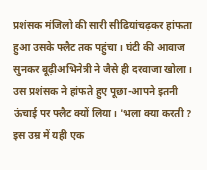प्रशंसक मंजिलो की सारी सीढियांचढ़कर हांफता हुआ उसके फ्लैट तक पहुंचा। घंटी की आवाज सुनकर बूढ़ीअभिनेत्री ने जैसे ही दरवाजा खोला। उस प्रशंसक ने हांफते हुए पूछा-आपने इतनी ऊंचाई पर फ्लैट क्यों लिया। 'भला क्‍या करती ? इस उम्र में यही एक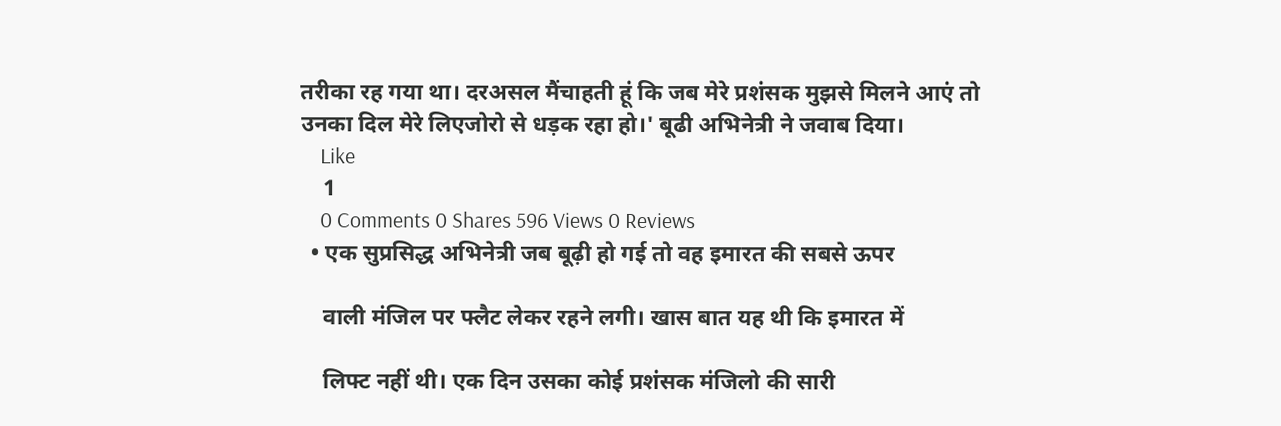तरीका रह गया था। दरअसल मैंचाहती हूं कि जब मेरे प्रशंसक मुझसे मिलने आएं तो उनका दिल मेरे लिएजोरो से धड़क रहा हो।' बूढी अभिनेत्री ने जवाब दिया।
    Like
    1
    0 Comments 0 Shares 596 Views 0 Reviews
  • एक सुप्रसिद्ध अभिनेत्री जब बूढ़ी हो गई तो वह इमारत की सबसे ऊपर

    वाली मंजिल पर फ्लैट लेकर रहने लगी। खास बात यह थी कि इमारत में

    लिफ्ट नहीं थी। एक दिन उसका कोई प्रशंसक मंजिलो की सारी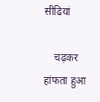सीढियां

    चढ़कर हांफता हुआ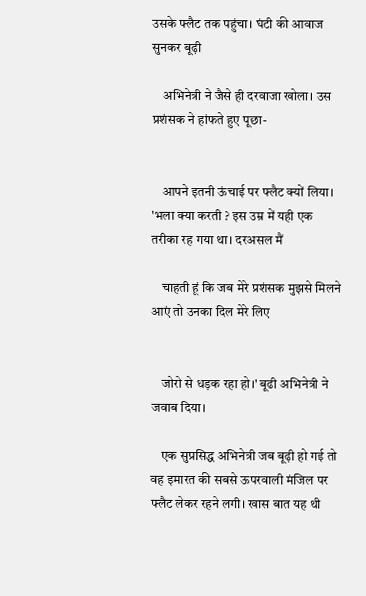उसके फ्लैट तक पहुंचा। घंटी की आवाज सुनकर बूढ़ी

    अभिनेत्री ने जैसे ही दरवाजा खोला। उस प्रशंसक ने हांफते हुए पूछा-


    आपने इतनी ऊंचाई पर फ्लैट क्यों लिया। 'भला क्‍या करती ? इस उम्र में यही एक तरीका रह गया था। दरअसल मैं

    चाहती हूं कि जब मेरे प्रशंसक मुझसे मिलने आएं तो उनका दिल मेरे लिए


    जोरो से धड़क रहा हो।' बूढी अभिनेत्री ने जवाब दिया।

    एक सुप्रसिद्ध अभिनेत्री जब बूढ़ी हो गई तो वह इमारत की सबसे ऊपरवाली मंजिल पर फ्लैट लेकर रहने लगी। खास बात यह थी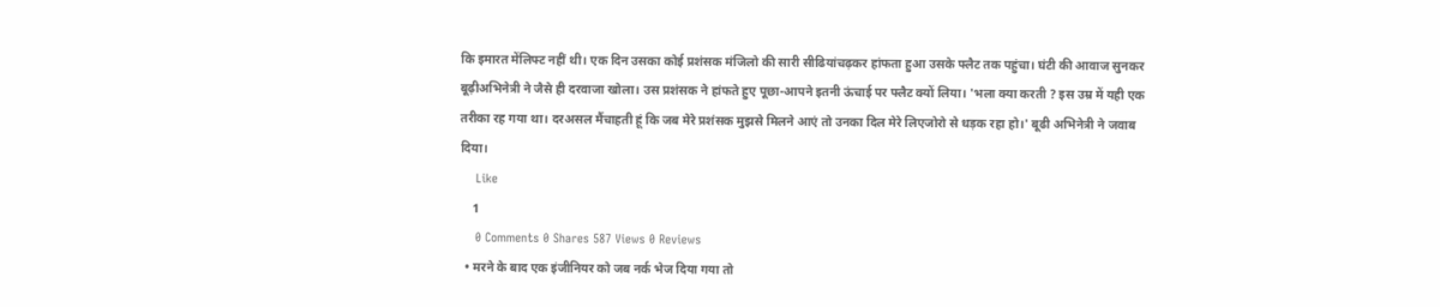कि इमारत मेंलिफ्ट नहीं थी। एक दिन उसका कोई प्रशंसक मंजिलो की सारी सीढियांचढ़कर हांफता हुआ उसके फ्लैट तक पहुंचा। घंटी की आवाज सुनकर बूढ़ीअभिनेत्री ने जैसे ही दरवाजा खोला। उस प्रशंसक ने हांफते हुए पूछा-आपने इतनी ऊंचाई पर फ्लैट क्यों लिया। 'भला क्‍या करती ? इस उम्र में यही एक तरीका रह गया था। दरअसल मैंचाहती हूं कि जब मेरे प्रशंसक मुझसे मिलने आएं तो उनका दिल मेरे लिएजोरो से धड़क रहा हो।' बूढी अभिनेत्री ने जवाब दिया।
    Like
    1
    0 Comments 0 Shares 587 Views 0 Reviews
  • मरने के बाद एक इंजीनियर को जब नर्क भेज दिया गया तो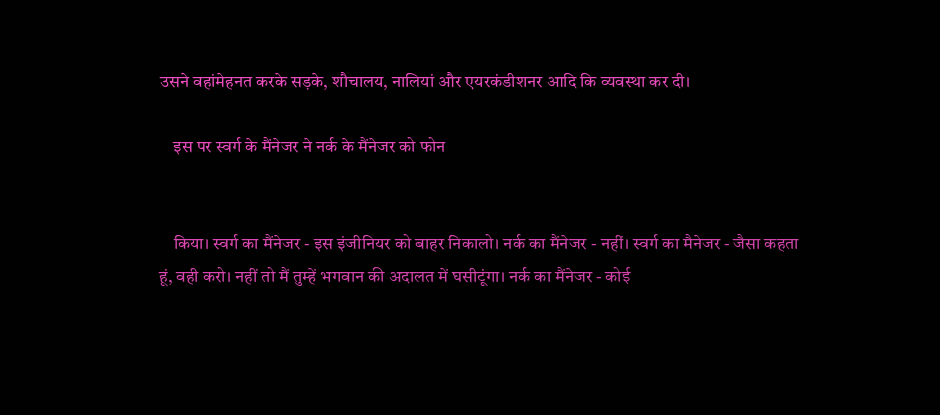उसने वहांमेहनत करके सड़के, शौचालय, नालियां और एयरकंडीशनर आदि कि व्यवस्था कर दी।

    इस पर स्वर्ग के मैंनेजर ने नर्क के मैंनेजर को फोन


    किया। स्वर्ग का मैंनेजर - इस इंजीनियर को बाहर निकालो। नर्क का मैंनेजर - नहीं। स्वर्ग का मैनेजर - जैसा कहता हूं, वही करो। नहीं तो मैं तुम्हें भगवान की अदालत में घसीटूंगा। नर्क का मैंनेजर - कोई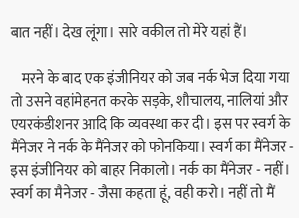बात नहीं। देख लूंगा। सारे वकील तो मेरे यहां हैं।

    मरने के बाद एक इंजीनियर को जब नर्क भेज दिया गया तो उसने वहांमेहनत करके सड़के, शौचालय, नालियां और एयरकंडीशनर आदि कि व्यवस्था कर दी। इस पर स्वर्ग के मैंनेजर ने नर्क के मैंनेजर को फोनकिया। स्वर्ग का मैंनेजर - इस इंजीनियर को बाहर निकालो। नर्क का मैंनेजर - नहीं। स्वर्ग का मैनेजर - जैसा कहता हूं, वही करो। नहीं तो मैं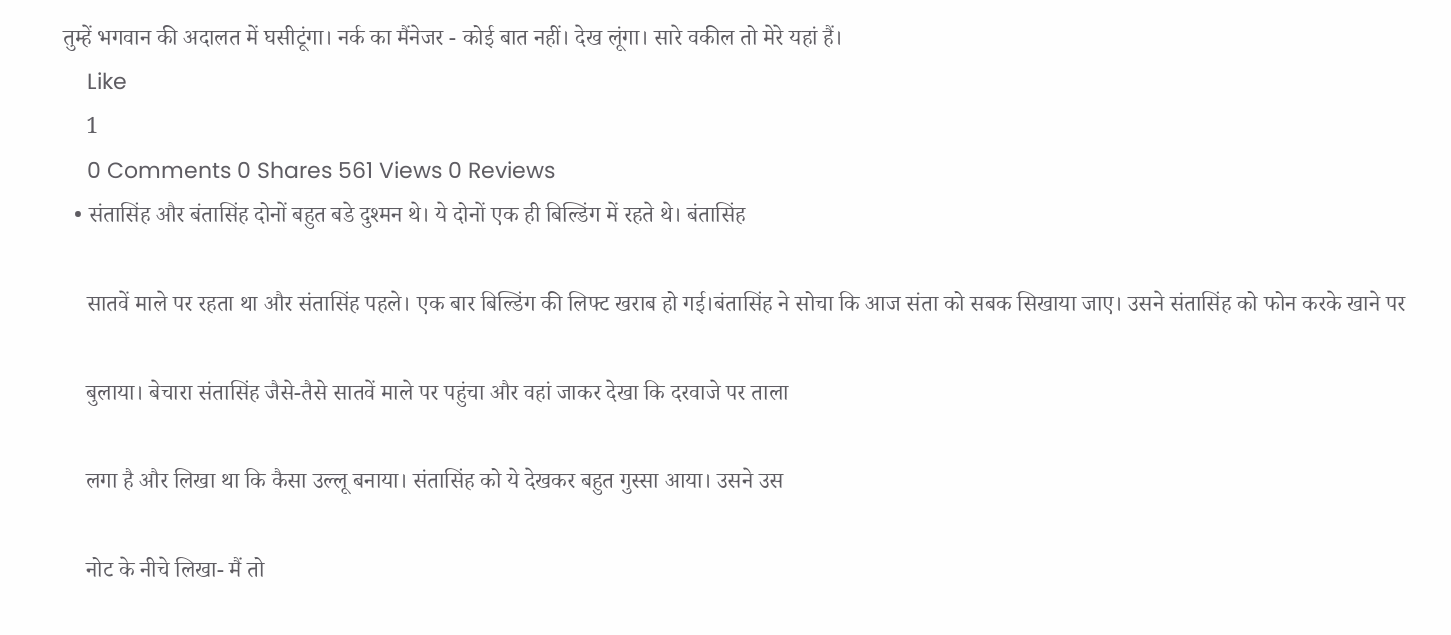तुम्हें भगवान की अदालत में घसीटूंगा। नर्क का मैंनेजर - कोई बात नहीं। देख लूंगा। सारे वकील तो मेरे यहां हैं।
    Like
    1
    0 Comments 0 Shares 561 Views 0 Reviews
  • संतासिंह और बंतासिंह दोनों बहुत बडे दुश्मन थे। ये दोनों एक ही बिल्डिंग में रहते थे। बंतासिंह

    सातवें माले पर रहता था और संतासिंह पहले। एक बार बिल्डिंग की लिफ्ट खराब हो गई।बंतासिंह ने सोचा कि आज संता को सबक सिखाया जाए। उसने संतासिंह को फोन करके खाने पर

    बुलाया। बेचारा संतासिंह जैसे-तैसे सातवें माले पर पहुंचा और वहां जाकर देखा कि दरवाजे पर ताला

    लगा है और लिखा था कि कैसा उल्लू बनाया। संतासिंह को ये देखकर बहुत गुस्सा आया। उसने उस

    नोट के नीचे लिखा- मैं तो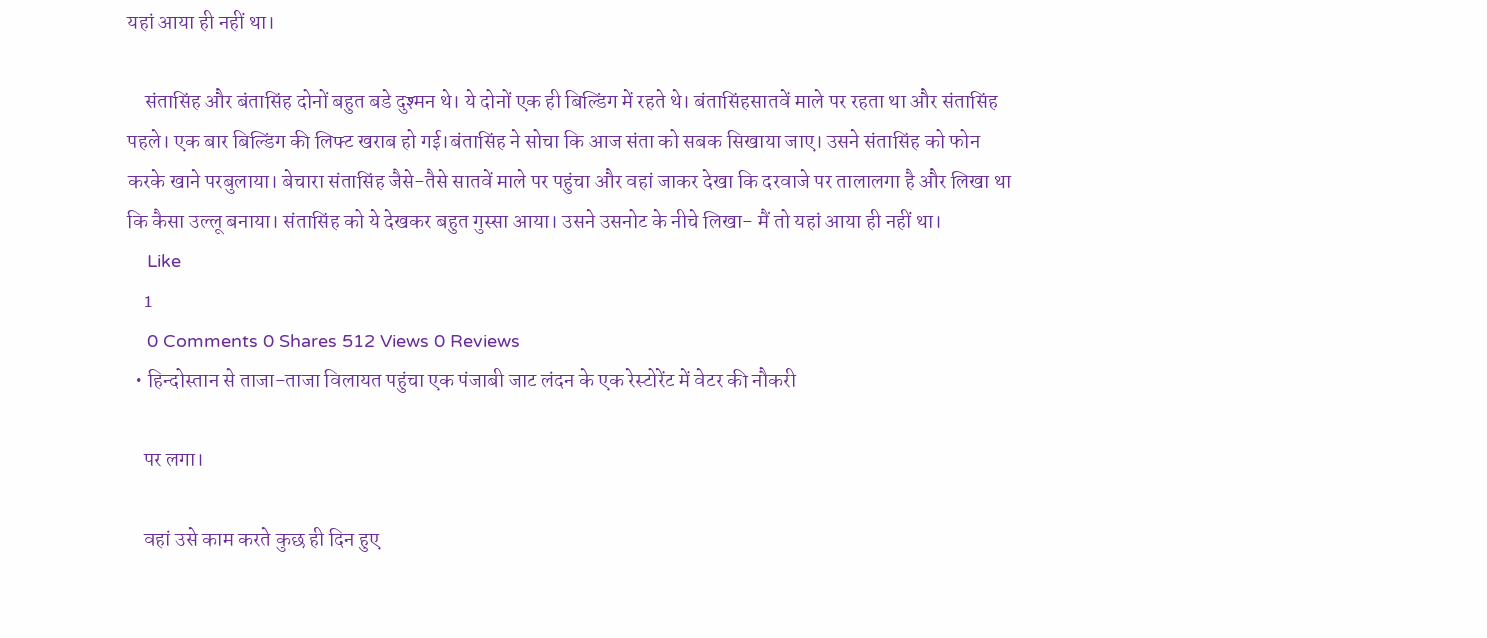यहां आया ही नहीं था।

    संतासिंह और बंतासिंह दोनों बहुत बडे दुश्मन थे। ये दोनों एक ही बिल्डिंग में रहते थे। बंतासिंहसातवें माले पर रहता था और संतासिंह पहले। एक बार बिल्डिंग की लिफ्ट खराब हो गई।बंतासिंह ने सोचा कि आज संता को सबक सिखाया जाए। उसने संतासिंह को फोन करके खाने परबुलाया। बेचारा संतासिंह जैसे-तैसे सातवें माले पर पहुंचा और वहां जाकर देखा कि दरवाजे पर तालालगा है और लिखा था कि कैसा उल्लू बनाया। संतासिंह को ये देखकर बहुत गुस्सा आया। उसने उसनोट के नीचे लिखा- मैं तो यहां आया ही नहीं था।
    Like
    1
    0 Comments 0 Shares 512 Views 0 Reviews
  • हिन्दोस्तान से ताजा-ताजा विलायत पहुंचा एक पंजाबी जाट लंदन के एक रेस्टोरेंट में वेटर की नौकरी

    पर लगा।

    वहां उसे काम करते कुछ ही दिन हुए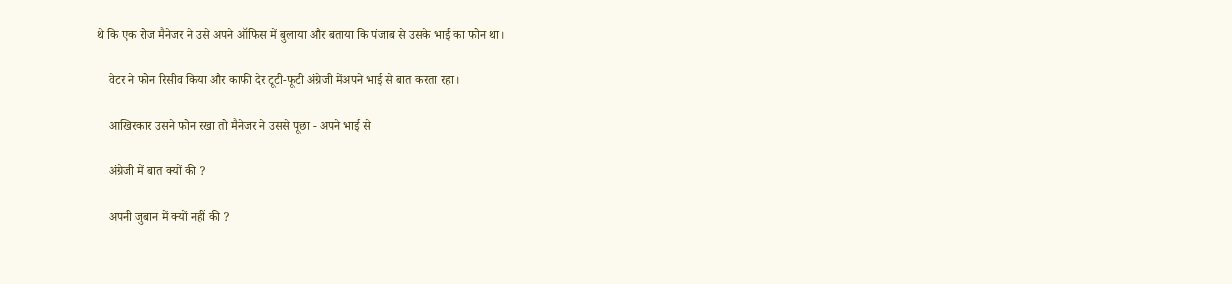थे कि एक रोज मैनेजर ने उसे अपने ऑफिस में बुलाया और बताया कि पंजाब से उसके भाई का फोन था।

    वेटर ने फोन रिसीव किया और काफी देर टूटी-फूटी अंग्रेजी मेंअपने भाई से बात करता रहा।

    आखिरकार उसने फोन रखा तो मैनेजर ने उससे पूछा - अपने भाई से

    अंग्रेजी में बात क्यों की ?

    अपनी जुबान में क्‍यों नहीं की ?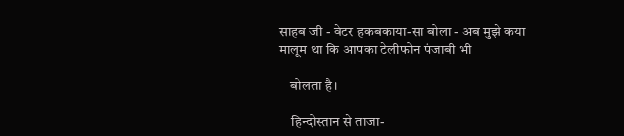साहब जी - वेटर हकबकाया-सा बोला - अब मुझे कया मालूम था कि आपका टेलीफोन पंजाबी भी

    बोलता है।

    हिन्दोस्तान से ताजा-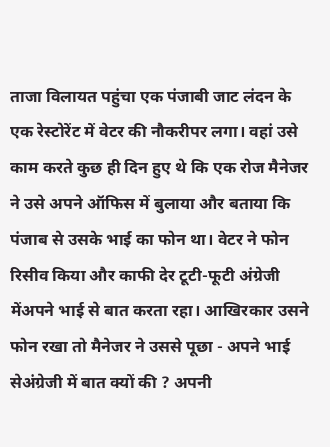ताजा विलायत पहुंचा एक पंजाबी जाट लंदन के एक रेस्टोरेंट में वेटर की नौकरीपर लगा। वहां उसे काम करते कुछ ही दिन हुए थे कि एक रोज मैनेजर ने उसे अपने ऑफिस में बुलाया और बताया कि पंजाब से उसके भाई का फोन था। वेटर ने फोन रिसीव किया और काफी देर टूटी-फूटी अंग्रेजी मेंअपने भाई से बात करता रहा। आखिरकार उसने फोन रखा तो मैनेजर ने उससे पूछा - अपने भाई सेअंग्रेजी में बात क्यों की ? अपनी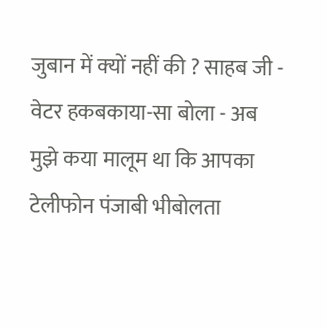जुबान में क्‍यों नहीं की ? साहब जी - वेटर हकबकाया-सा बोला - अब मुझे कया मालूम था कि आपका टेलीफोन पंजाबी भीबोलता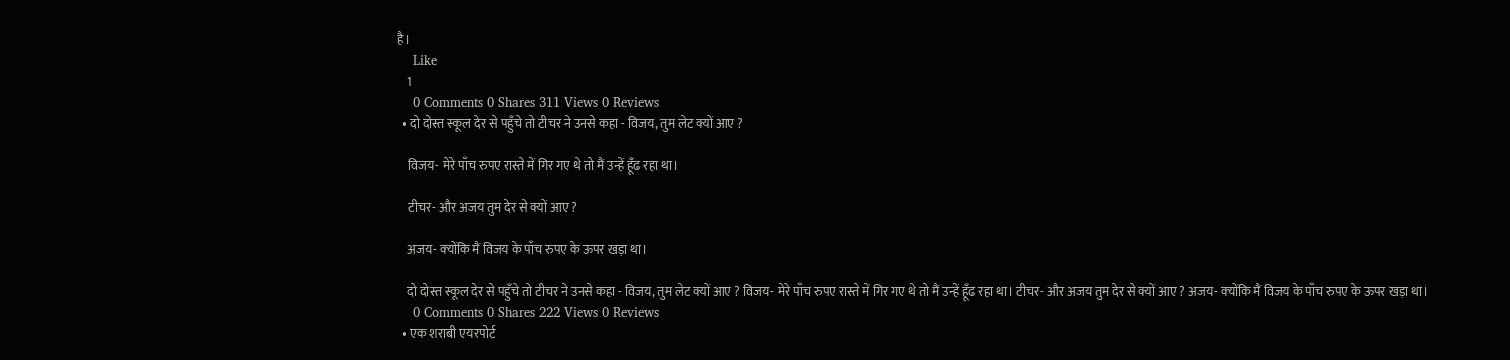है।
    Like
    1
    0 Comments 0 Shares 311 Views 0 Reviews
  • दो दोस्त स्कूल देर से पहुँचे तो टीचर ने उनसे कहा - विजय, तुम लेट क्यों आए ?

    विजय- मेरे पाँच रुपए रास्ते में गिर गए थे तो मैं उन्हें हूँढ रहा था।

    टीचर- और अजय तुम देर से क्यों आए ?

    अजय- क्‍योंकि मैं विजय के पाँच रुपए के ऊपर खड़ा था।

    दो दोस्त स्कूल देर से पहुँचे तो टीचर ने उनसे कहा - विजय, तुम लेट क्यों आए ? विजय- मेरे पाँच रुपए रास्ते में गिर गए थे तो मैं उन्हें हूँढ रहा था। टीचर- और अजय तुम देर से क्यों आए ? अजय- क्‍योंकि मैं विजय के पाँच रुपए के ऊपर खड़ा था।
    0 Comments 0 Shares 222 Views 0 Reviews
  • एक शराबी एयरपोर्ट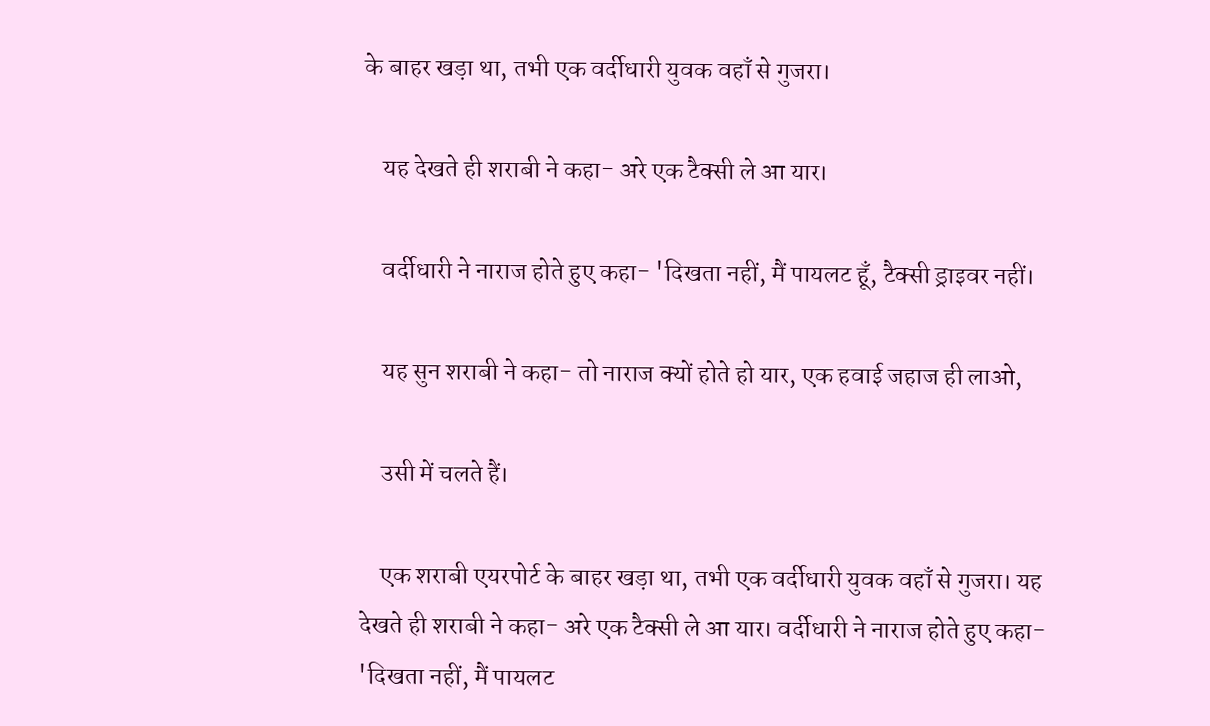के बाहर खड़ा था, तभी एक वर्दीधारी युवक वहाँ से गुजरा।

    यह देखते ही शराबी ने कहा- अरे एक टैक्सी ले आ यार।

    वर्दीधारी ने नाराज होते हुए कहा- 'दिखता नहीं, मैं पायलट हूँ, टैक्सी ड्राइवर नहीं।

    यह सुन शराबी ने कहा- तो नाराज क्यों होते हो यार, एक हवाई जहाज ही लाओ,

    उसी में चलते हैं।

    एक शराबी एयरपोर्ट के बाहर खड़ा था, तभी एक वर्दीधारी युवक वहाँ से गुजरा। यह देखते ही शराबी ने कहा- अरे एक टैक्सी ले आ यार। वर्दीधारी ने नाराज होते हुए कहा- 'दिखता नहीं, मैं पायलट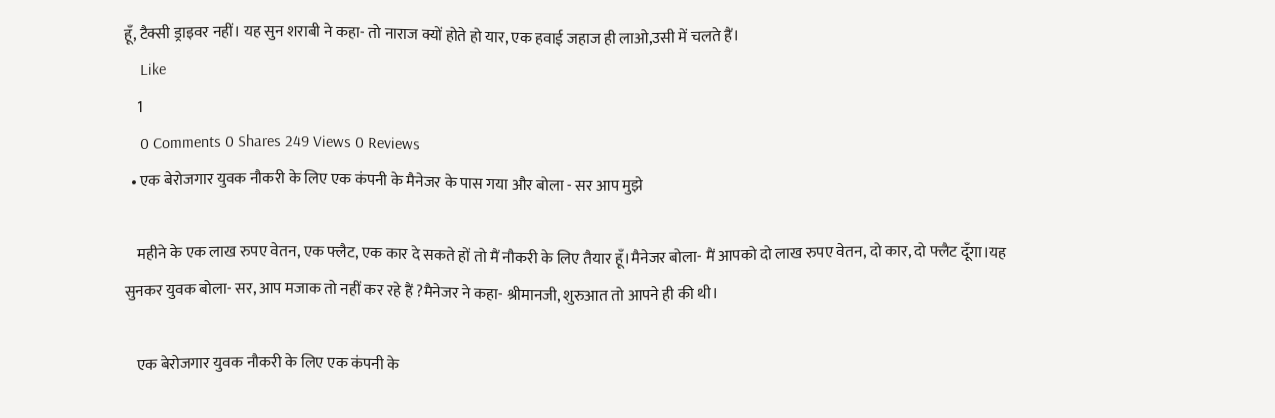हूँ, टैक्सी ड्राइवर नहीं। यह सुन शराबी ने कहा- तो नाराज क्यों होते हो यार, एक हवाई जहाज ही लाओ,उसी में चलते हैं।
    Like
    1
    0 Comments 0 Shares 249 Views 0 Reviews
  • एक बेरोजगार युवक नौकरी के लिए एक कंपनी के मैनेजर के पास गया और बोला - सर आप मुझे

    महीने के एक लाख रुपए वेतन, एक फ्लैट, एक कार दे सकते हों तो मैं नौकरी के लिए तैयार हूँ।मैनेजर बोला- मैं आपको दो लाख रुपए वेतन, दो कार, दो फ्लैट दूँगा।यह सुनकर युवक बोला- सर, आप मजाक तो नहीं कर रहे हैं ?मैनेजर ने कहा- श्रीमानजी, शुरुआत तो आपने ही की थी।

    एक बेरोजगार युवक नौकरी के लिए एक कंपनी के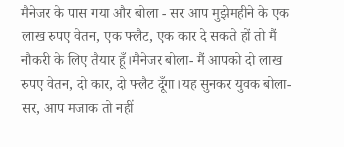मैनेजर के पास गया और बोला - सर आप मुझेमहीने के एक लाख रुपए वेतन, एक फ्लैट, एक कार दे सकते हों तो मैं नौकरी के लिए तैयार हूँ।मैनेजर बोला- मैं आपको दो लाख रुपए वेतन, दो कार, दो फ्लैट दूँगा।यह सुनकर युवक बोला- सर, आप मजाक तो नहीं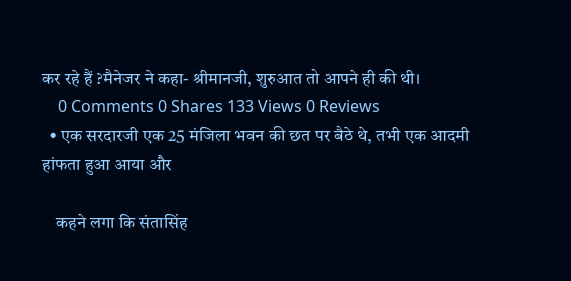कर रहे हैं ?मैनेजर ने कहा- श्रीमानजी, शुरुआत तो आपने ही की थी।
    0 Comments 0 Shares 133 Views 0 Reviews
  • एक सरदारजी एक 25 मंजिला भवन की छत पर बैठे थे, तभी एक आदमी हांफता हुआ आया और

    कहने लगा कि संतासिंह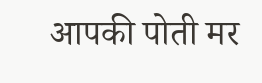आपकी पोती मर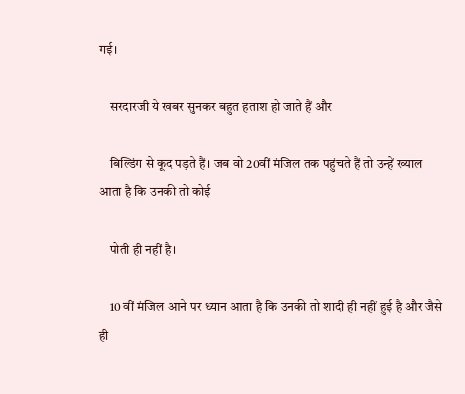गई।

    सरदारजी ये खबर सुनकर बहुत हताश हो जाते हैं और

    बिल्डिंग से कूद पड़ते हैं। जब वो 20वीं मंजिल तक पहुंचते हैं तो उन्हें ख्याल आता है कि उनकी तो कोई

    पोती ही नहीं है।

    10 वीं मंजिल आने पर ध्यान आता है कि उनकी तो शादी ही नहीं हुई है और जैसे ही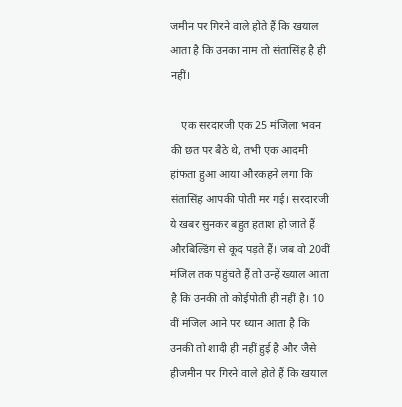जमीन पर गिरने वाले होते हैं कि खयाल आता है कि उनका नाम तो संतासिंह है ही नहीं।

    एक सरदारजी एक 25 मंजिला भवन की छत पर बैठे थे, तभी एक आदमी हांफता हुआ आया औरकहने लगा कि संतासिंह आपकी पोती मर गई। सरदारजी ये खबर सुनकर बहुत हताश हो जाते हैं औरबिल्डिंग से कूद पड़ते हैं। जब वो 20वीं मंजिल तक पहुंचते हैं तो उन्हें ख्याल आता है कि उनकी तो कोईपोती ही नहीं है। 10 वीं मंजिल आने पर ध्यान आता है कि उनकी तो शादी ही नहीं हुई है और जैसे हीजमीन पर गिरने वाले होते हैं कि खयाल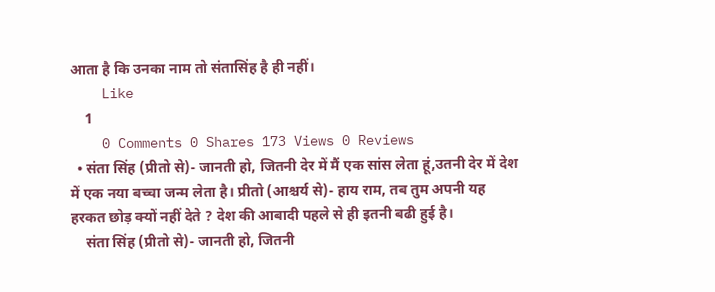आता है कि उनका नाम तो संतासिंह है ही नहीं।
    Like
    1
    0 Comments 0 Shares 173 Views 0 Reviews
  • संता सिंह (प्रीतो से)- जानती हो, जितनी देर में मैं एक सांस लेता हूं,उतनी देर में देश में एक नया बच्चा जन्म लेता है। प्रीतो (आश्चर्य से)- हाय राम, तब तुम अपनी यह हरकत छोड़ क्यों नहीं देते ? देश की आबादी पहले से ही इतनी बढी हुई है।
    संता सिंह (प्रीतो से)- जानती हो, जितनी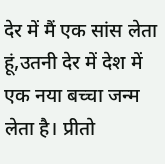देर में मैं एक सांस लेता हूं,उतनी देर में देश में एक नया बच्चा जन्म लेता है। प्रीतो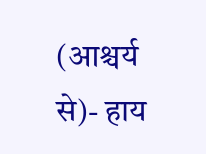(आश्चर्य से)- हाय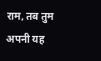राम, तब तुम अपनी यह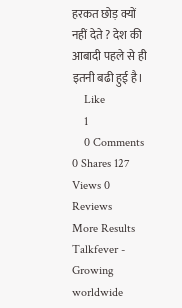हरकत छोड़ क्यों नहीं देते ? देश की आबादी पहले से ही इतनी बढी हुई है।
    Like
    1
    0 Comments 0 Shares 127 Views 0 Reviews
More Results
Talkfever - Growing worldwide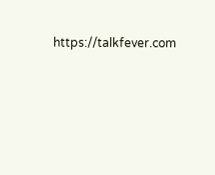https://talkfever.com